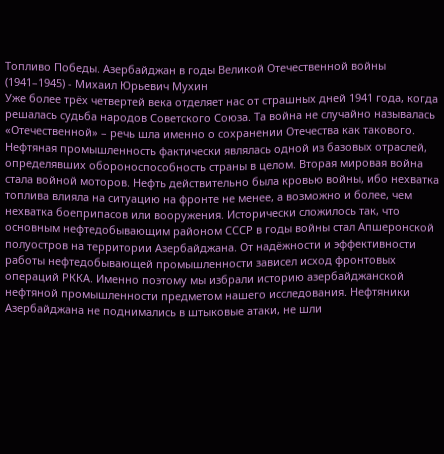Топливо Победы. Азербайджан в годы Великой Отечественной войны (1941–1945) - Михаил Юрьевич Мухин
Уже более трёх четвертей века отделяет нас от страшных дней 1941 года, когда решалась судьба народов Советского Союза. Та война не случайно называлась «Отечественной» – речь шла именно о сохранении Отечества как такового. Нефтяная промышленность фактически являлась одной из базовых отраслей, определявших обороноспособность страны в целом. Вторая мировая война стала войной моторов. Нефть действительно была кровью войны, ибо нехватка топлива влияла на ситуацию на фронте не менее, а возможно и более, чем нехватка боеприпасов или вооружения. Исторически сложилось так, что основным нефтедобывающим районом СССР в годы войны стал Апшеронской полуостров на территории Азербайджана. От надёжности и эффективности работы нефтедобывающей промышленности зависел исход фронтовых операций РККА. Именно поэтому мы избрали историю азербайджанской нефтяной промышленности предметом нашего исследования. Нефтяники Азербайджана не поднимались в штыковые атаки, не шли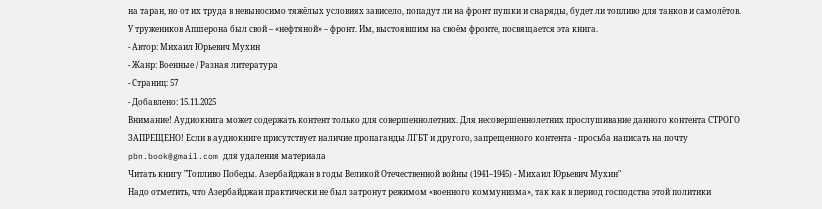на таран, но от их труда в невыносимо тяжёлых условиях зависело, попадут ли на фронт пушки и снаряды, будет ли топливо для танков и самолётов. У тружеников Апшерона был свой – «нефтяной» – фронт. Им, выстоявшим на своём фронте, посвящается эта книга.
- Автор: Михаил Юрьевич Мухин
- Жанр: Военные / Разная литература
- Страниц: 57
- Добавлено: 15.11.2025
Внимание! Аудиокнига может содержать контент только для совершеннолетних. Для несовершеннолетних прослушивание данного контента СТРОГО ЗАПРЕЩЕНО! Если в аудиокниге присутствует наличие пропаганды ЛГБТ и другого, запрещенного контента - просьба написать на почту pbn.book@gmail.com для удаления материала
Читать книгу "Топливо Победы. Азербайджан в годы Великой Отечественной войны (1941–1945) - Михаил Юрьевич Мухин"
Надо отметить, что Азербайджан практически не был затронут режимом «военного коммунизма», так как в период господства этой политики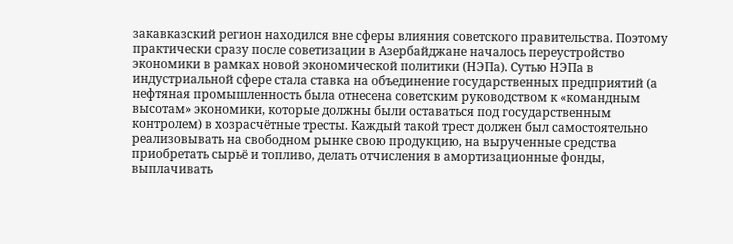закавказский регион находился вне сферы влияния советского правительства. Поэтому практически сразу после советизации в Азербайджане началось переустройство экономики в рамках новой экономической политики (НЭПа). Сутью НЭПа в индустриальной сфере стала ставка на объединение государственных предприятий (а нефтяная промышленность была отнесена советским руководством к «командным высотам» экономики, которые должны были оставаться под государственным контролем) в хозрасчётные тресты. Каждый такой трест должен был самостоятельно реализовывать на свободном рынке свою продукцию, на вырученные средства приобретать сырьё и топливо, делать отчисления в амортизационные фонды, выплачивать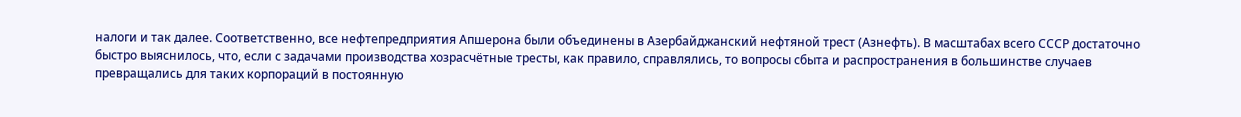налоги и так далее. Соответственно, все нефтепредприятия Апшерона были объединены в Азербайджанский нефтяной трест (Азнефть). В масштабах всего СССР достаточно быстро выяснилось, что, если с задачами производства хозрасчётные тресты, как правило, справлялись, то вопросы сбыта и распространения в большинстве случаев превращались для таких корпораций в постоянную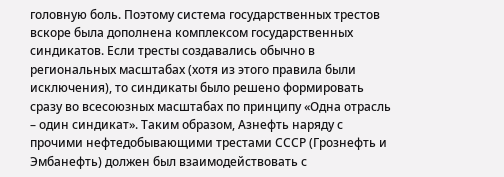головную боль. Поэтому система государственных трестов вскоре была дополнена комплексом государственных синдикатов. Если тресты создавались обычно в региональных масштабах (хотя из этого правила были исключения), то синдикаты было решено формировать сразу во всесоюзных масштабах по принципу «Одна отрасль – один синдикат». Таким образом, Азнефть наряду с прочими нефтедобывающими трестами СССР (Грознефть и Эмбанефть) должен был взаимодействовать с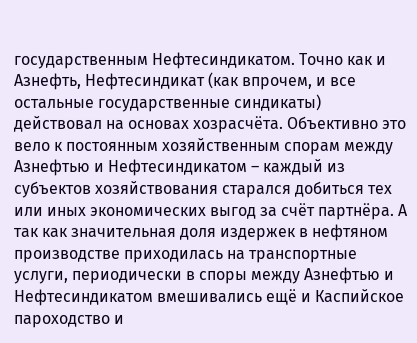государственным Нефтесиндикатом. Точно как и Азнефть, Нефтесиндикат (как впрочем, и все остальные государственные синдикаты) действовал на основах хозрасчёта. Объективно это вело к постоянным хозяйственным спорам между Азнефтью и Нефтесиндикатом – каждый из субъектов хозяйствования старался добиться тех или иных экономических выгод за счёт партнёра. А так как значительная доля издержек в нефтяном производстве приходилась на транспортные услуги, периодически в споры между Азнефтью и Нефтесиндикатом вмешивались ещё и Каспийское пароходство и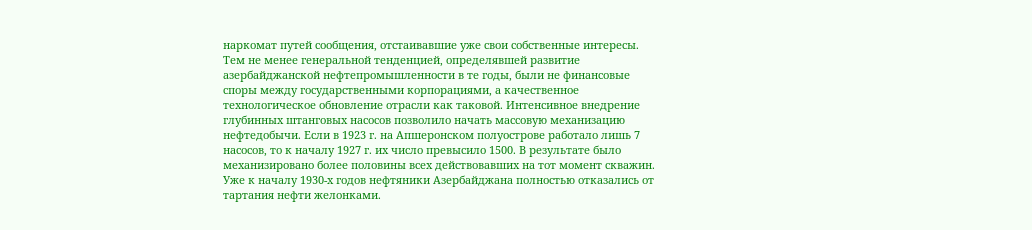наркомат путей сообщения, отстаивавшие уже свои собственные интересы.
Тем не менее генеральной тенденцией, определявшей развитие азербайджанской нефтепромышленности в те годы, были не финансовые споры между государственными корпорациями, а качественное технологическое обновление отрасли как таковой. Интенсивное внедрение глубинных штанговых насосов позволило начать массовую механизацию нефтедобычи. Если в 1923 г. на Апшеронском полуострове работало лишь 7 насосов, то к началу 1927 г. их число превысило 1500. В результате было механизировано более половины всех действовавших на тот момент скважин. Уже к началу 1930-х годов нефтяники Азербайджана полностью отказались от тартания нефти желонками.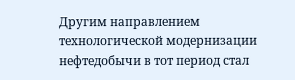Другим направлением технологической модернизации нефтедобычи в тот период стал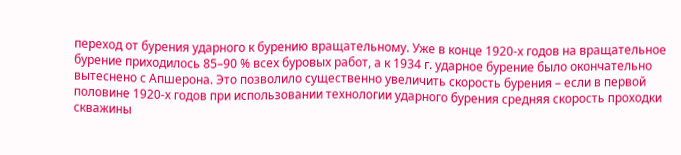переход от бурения ударного к бурению вращательному. Уже в конце 1920-х годов на вращательное бурение приходилось 85–90 % всех буровых работ, а к 1934 г. ударное бурение было окончательно вытеснено с Апшерона. Это позволило существенно увеличить скорость бурения – если в первой половине 1920-х годов при использовании технологии ударного бурения средняя скорость проходки скважины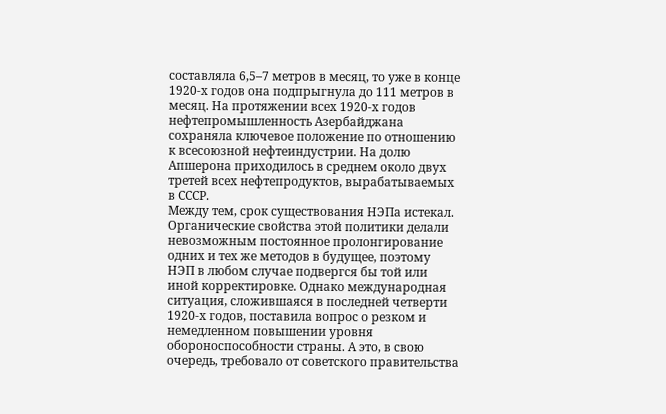составляла 6,5–7 метров в месяц, то уже в конце 1920-х годов она подпрыгнула до 111 метров в месяц. На протяжении всех 1920-х годов нефтепромышленность Азербайджана сохраняла ключевое положение по отношению к всесоюзной нефтеиндустрии. На долю Апшерона приходилось в среднем около двух третей всех нефтепродуктов, вырабатываемых в СССР.
Между тем, срок существования НЭПа истекал. Органические свойства этой политики делали невозможным постоянное пролонгирование одних и тех же методов в будущее, поэтому НЭП в любом случае подвергся бы той или иной корректировке. Однако международная ситуация, сложившаяся в последней четверти 1920-х годов, поставила вопрос о резком и немедленном повышении уровня обороноспособности страны. А это, в свою очередь, требовало от советского правительства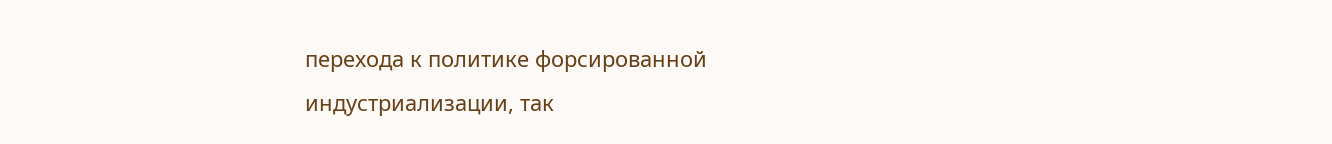перехода к политике форсированной индустриализации, так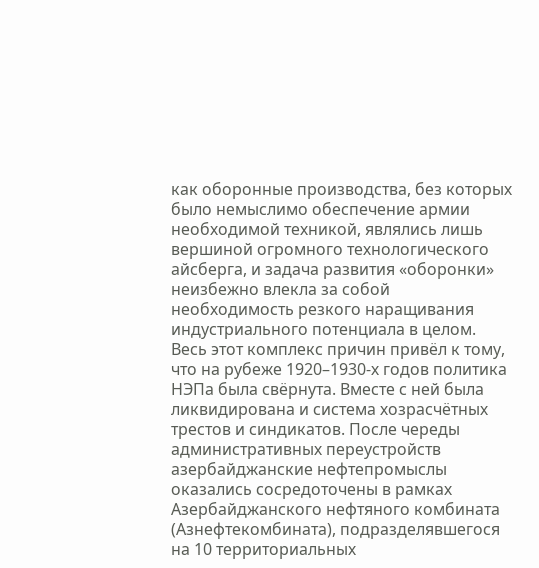как оборонные производства, без которых было немыслимо обеспечение армии необходимой техникой, являлись лишь вершиной огромного технологического айсберга, и задача развития «оборонки» неизбежно влекла за собой необходимость резкого наращивания индустриального потенциала в целом. Весь этот комплекс причин привёл к тому, что на рубеже 1920–1930-х годов политика НЭПа была свёрнута. Вместе с ней была ликвидирована и система хозрасчётных трестов и синдикатов. После череды административных переустройств азербайджанские нефтепромыслы оказались сосредоточены в рамках Азербайджанского нефтяного комбината (Азнефтекомбината), подразделявшегося на 10 территориальных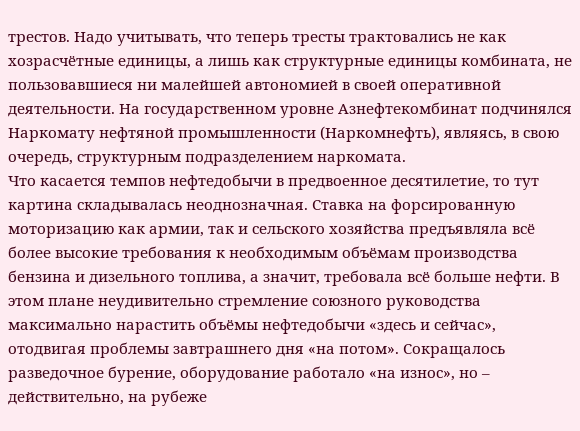трестов. Надо учитывать, что теперь тресты трактовались не как хозрасчётные единицы, а лишь как структурные единицы комбината, не пользовавшиеся ни малейшей автономией в своей оперативной деятельности. На государственном уровне Азнефтекомбинат подчинялся Наркомату нефтяной промышленности (Наркомнефть), являясь, в свою очередь, структурным подразделением наркомата.
Что касается темпов нефтедобычи в предвоенное десятилетие, то тут картина складывалась неоднозначная. Ставка на форсированную моторизацию как армии, так и сельского хозяйства предъявляла всё более высокие требования к необходимым объёмам производства бензина и дизельного топлива, а значит, требовала всё больше нефти. В этом плане неудивительно стремление союзного руководства максимально нарастить объёмы нефтедобычи «здесь и сейчас», отодвигая проблемы завтрашнего дня «на потом». Сокращалось разведочное бурение, оборудование работало «на износ», но – действительно, на рубеже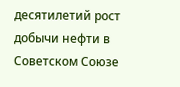десятилетий рост добычи нефти в Советском Союзе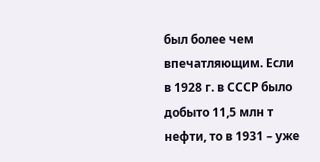был более чем впечатляющим. Если в 1928 г. в СССР было добыто 11,5 млн т нефти, то в 1931 – уже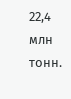22,4 млн тонн.